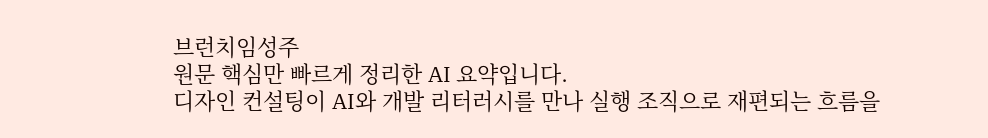브런치임성주
원문 핵심만 빠르게 정리한 AI 요약입니다.
디자인 컨설팅이 AI와 개발 리터러시를 만나 실행 조직으로 재편되는 흐름을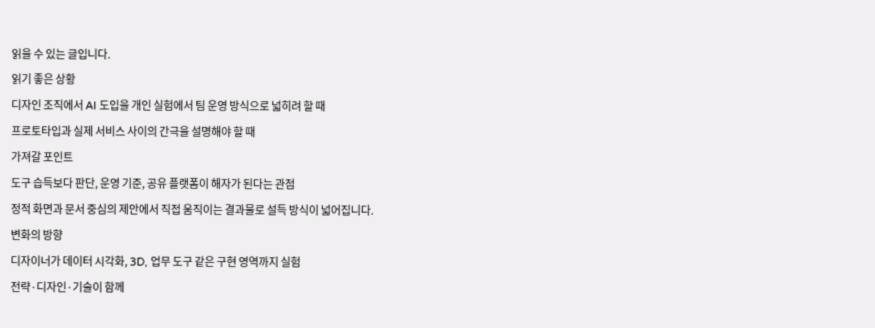읽을 수 있는 글입니다.
읽기 좋은 상황
디자인 조직에서 AI 도입을 개인 실험에서 팀 운영 방식으로 넓히려 할 때
프로토타입과 실제 서비스 사이의 간극을 설명해야 할 때
가져갈 포인트
도구 습득보다 판단, 운영 기준, 공유 플랫폼이 해자가 된다는 관점
정적 화면과 문서 중심의 제안에서 직접 움직이는 결과물로 설득 방식이 넓어집니다.
변화의 방향
디자이너가 데이터 시각화, 3D, 업무 도구 같은 구현 영역까지 실험
전략·디자인·기술이 함께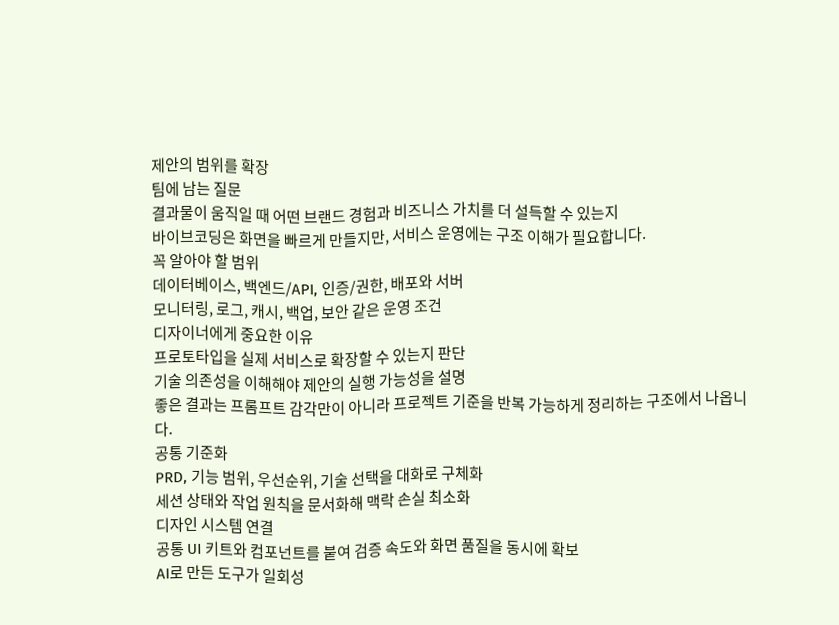제안의 범위를 확장
팀에 남는 질문
결과물이 움직일 때 어떤 브랜드 경험과 비즈니스 가치를 더 설득할 수 있는지
바이브코딩은 화면을 빠르게 만들지만, 서비스 운영에는 구조 이해가 필요합니다.
꼭 알아야 할 범위
데이터베이스, 백엔드/API, 인증/권한, 배포와 서버
모니터링, 로그, 캐시, 백업, 보안 같은 운영 조건
디자이너에게 중요한 이유
프로토타입을 실제 서비스로 확장할 수 있는지 판단
기술 의존성을 이해해야 제안의 실행 가능성을 설명
좋은 결과는 프롬프트 감각만이 아니라 프로젝트 기준을 반복 가능하게 정리하는 구조에서 나옵니다.
공통 기준화
PRD, 기능 범위, 우선순위, 기술 선택을 대화로 구체화
세션 상태와 작업 원칙을 문서화해 맥락 손실 최소화
디자인 시스템 연결
공통 UI 키트와 컴포넌트를 붙여 검증 속도와 화면 품질을 동시에 확보
AI로 만든 도구가 일회성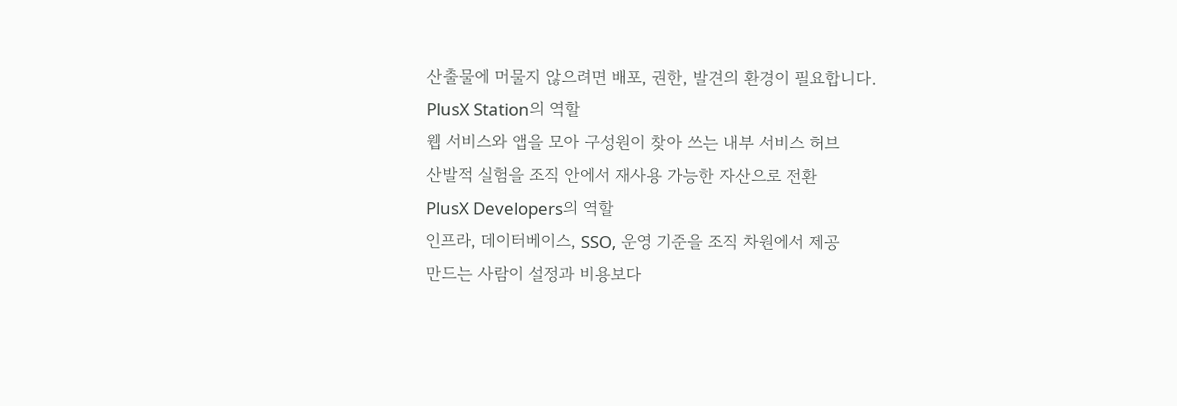산출물에 머물지 않으려면 배포, 권한, 발견의 환경이 필요합니다.
PlusX Station의 역할
웹 서비스와 앱을 모아 구성원이 찾아 쓰는 내부 서비스 허브
산발적 실험을 조직 안에서 재사용 가능한 자산으로 전환
PlusX Developers의 역할
인프라, 데이터베이스, SSO, 운영 기준을 조직 차원에서 제공
만드는 사람이 설정과 비용보다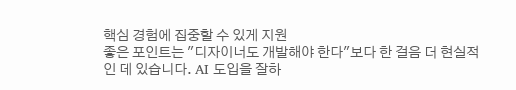핵심 경험에 집중할 수 있게 지원
좋은 포인트는 "디자이너도 개발해야 한다"보다 한 걸음 더 현실적인 데 있습니다. AI 도입을 잘하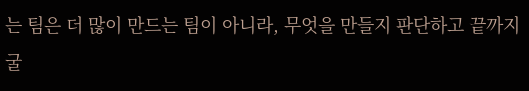는 팀은 더 많이 만드는 팀이 아니라, 무엇을 만들지 판단하고 끝까지 굴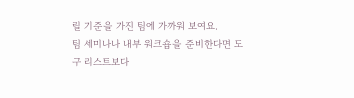릴 기준을 가진 팀에 가까워 보여요.
팀 세미나나 내부 워크숍을 준비한다면 도구 리스트보다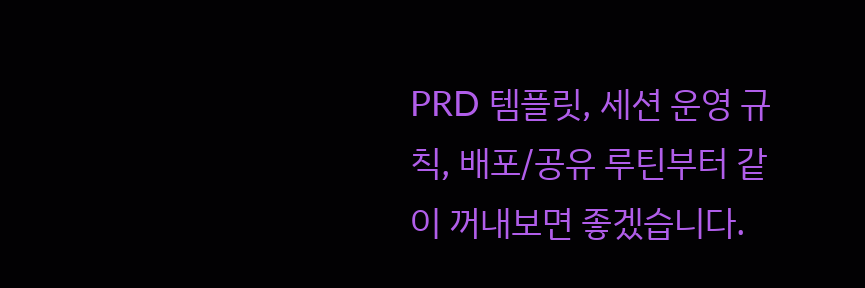PRD 템플릿, 세션 운영 규칙, 배포/공유 루틴부터 같이 꺼내보면 좋겠습니다.